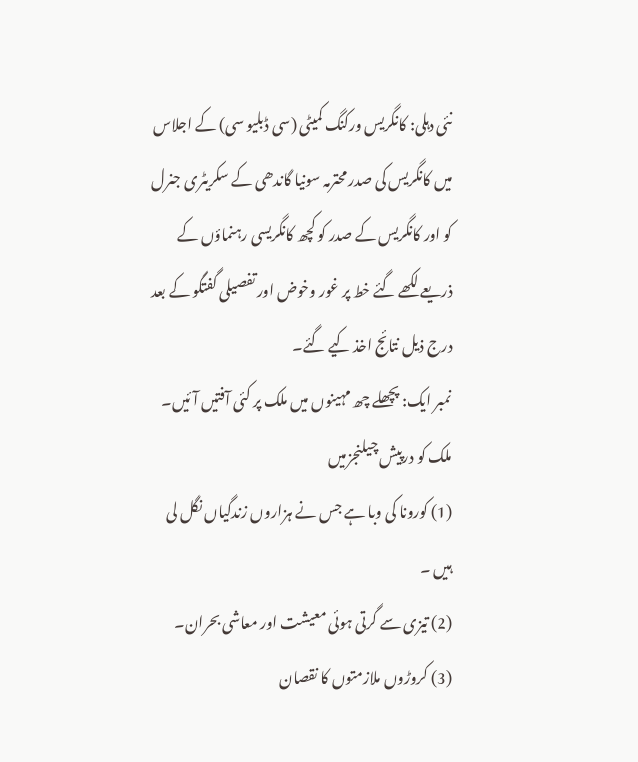نئی دہلی: کانگریس ورکنگ کمیٹی (سی ڈبلیو سی) کے اجلاس میں کانگریس کی صدر محترمہ سونیا گاندھی کے سکریٹری جنرل کو اور کانگریس کے صدر کو کچھ کانگریسی رہنماؤں کے ذریعے لکھے گئے خط پر غور وخوض اور تفصیلی گفتگو کے بعد درج ذیل نتائج اخذ کیے گئے۔
نمبر ایک: پچھلے چھ مہینوں میں ملک پر کئی آفتیں آئیں۔ ملک کو درپیش چیلنجزمیں
(1) کورونا کی وبا ہے جس نے ہزاروں زندگیاں نگل لی ہیں ۔
(2) تیزی سے گرتی ہوئی معیشت اور معاشی بحران۔
(3) کروڑوں ملازمتوں کا نقصان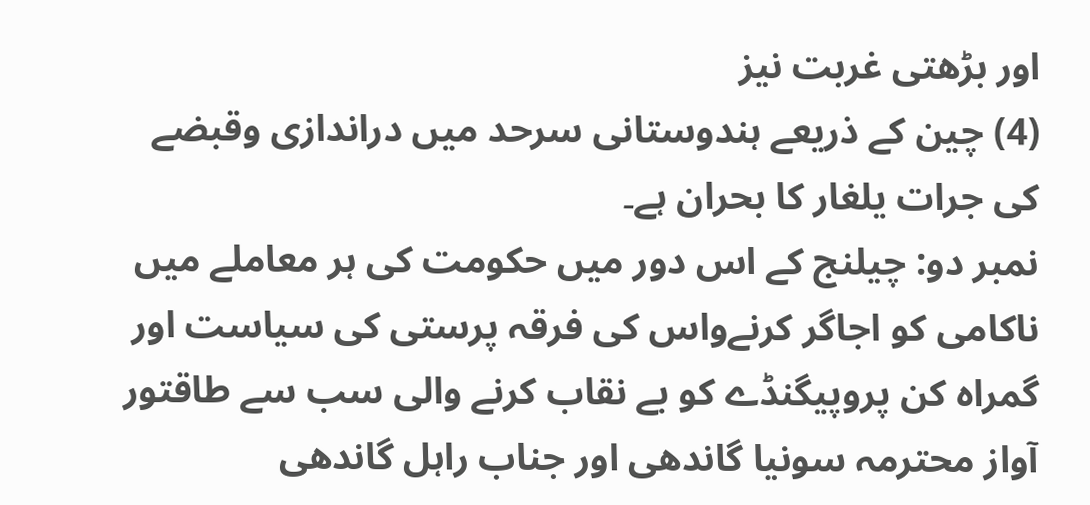اور بڑھتی غربت نیز
(4) چین کے ذریعے ہندوستانی سرحد میں دراندازی وقبضے کی جرات یلغار کا بحران ہے۔
نمبر دو: چیلنج کے اس دور میں حکومت کی ہر معاملے میں ناکامی کو اجاگر کرنےواس کی فرقہ پرستی کی سیاست اور گمراہ کن پروپیگنڈے کو بے نقاب کرنے والی سب سے طاقتور آواز محترمہ سونیا گاندھی اور جناب راہل گاندھی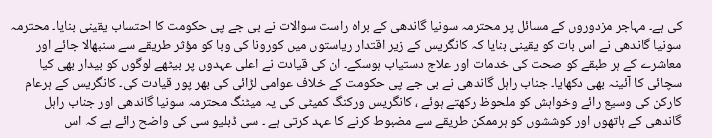کی ہے۔ مہاجر مزدوروں کے مسائل پر محترمہ سونیا گاندھی کے براہ راست سوالات نے بی جے پی حکومت کا احتساب یقینی بنایا۔ محترمہ سونیا گاندھی نے اس بات کو یقینی بنایا کہ کانگریس کے زیر اقتدار ریاستوں میں کورونا کی وبا کو مؤثر طریقے سے سنبھالا جائے اور معاشرے کے ہر طبقے کو صحت کی خدمات اور علاج دستیاب ہوسکے۔ ان کی قیادت نے اعلی عہدوں پر بیٹھے لوگوں کو بیدار بھی کیا سچائی کا آئینہ بھی دکھایا۔ جناب راہل گاندھی نے بی جے پی حکومت کے خلاف عوامی لڑائی کی بھر پور قیادت کی۔ کانگریس کے ہرعام کارکن کی وسیع رائے وخواہش کو ملحوظ رکھتے ہوئے ، کانگریس ورکنگ کمیٹی کی یہ میٹنگ محترمہ سونیا گاندھی اور جناب راہل گاندھی کے ہاتھوں اور کوششوں کو ہرممکن طریقے سے مضبوط کرنے کا عہد کرتی ہے ۔ سی ڈبلیو سی کی واضح رائے ہے کہ اس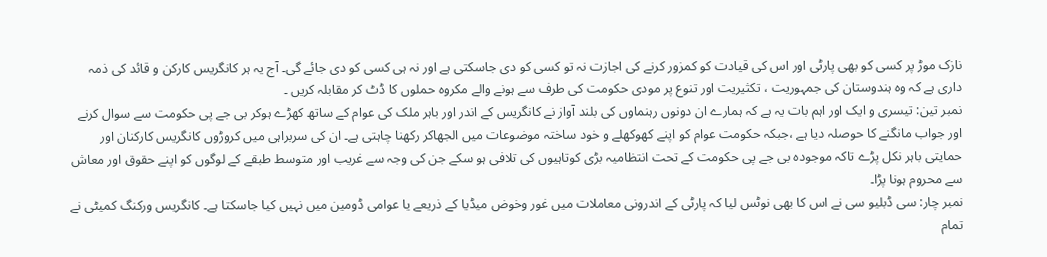نازک موڑ پر کسی کو بھی پارٹی اور اس کی قیادت کو کمزور کرنے کی اجازت نہ تو کسی کو دی جاسکتی ہے اور نہ ہی کسی کو دی جائے گی۔ آج یہ ہر کانگریس کارکن و قائد کی ذمہ داری ہے کہ وہ ہندوستان کی جمہوریت ، تکثیریت اور تنوع پر مودی حکومت کی طرف سے ہونے والے مکروہ حملوں کا ڈٹ کر مقابلہ کریں ۔
نمبر تین: تیسری و ایک اور اہم بات یہ ہے کہ ہمارے ان دونوں رہنماوں کی بلند آواز نے کانگریس کے اندر اور باہر ملک کی عوام کے ساتھ کھڑے ہوکر بی جے پی حکومت سے سوال کرنے اور جواب مانگنے کا حوصلہ دیا ہے ،جبکہ حکومت عوام کو اپنے کھوکھلے و خود ساختہ موضوعات میں الجھاکر رکھنا چاہتی ہے۔ ان کی سربراہی میں کروڑوں کانگریس کارکنان اور حمایتی باہر نکل پڑے تاکہ موجودہ بی جے پی حکومت کے تحت انتظامیہ بڑی کوتاہیوں کی تلافی ہو سکے جن کی وجہ سے غریب اور متوسط طبقے کے لوگوں کو اپنے حقوق اور معاش سے محروم ہونا پڑا۔
نمبر چار: سی ڈبلیو سی نے اس کا بھی نوٹس لیا کہ پارٹی کے اندرونی معاملات میں غور وخوض میڈیا کے ذریعے یا عوامی ڈومین میں نہیں کیا جاسکتا ہے۔ کانگریس ورکنگ کمیٹی نے تمام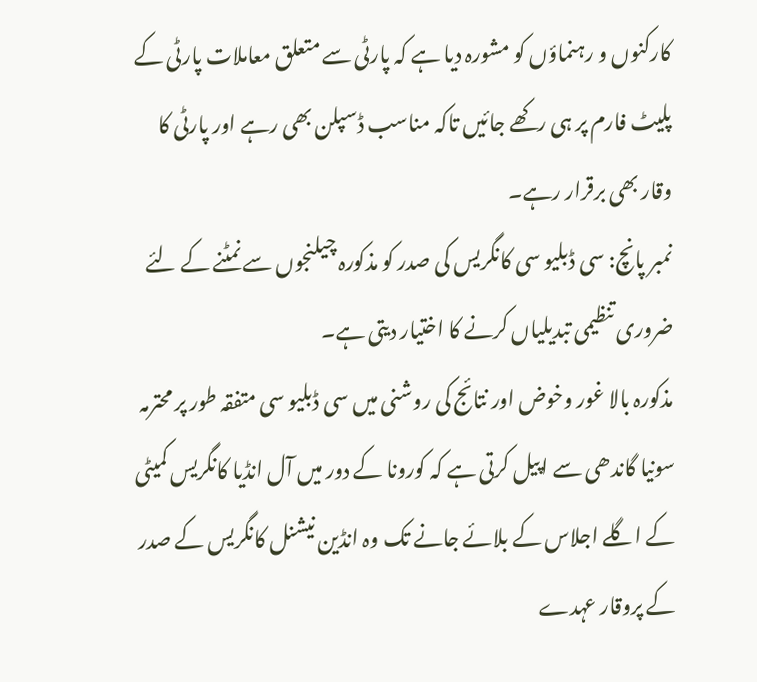کارکنوں و رہنماؤں کو مشورہ دیا ہے کہ پارٹی سے متعلق معاملات پارٹی کے پلیٹ فارم پر ہی رکھے جائیں تاکہ مناسب ڈسپلن بھی رہے اور پارٹی کا وقار بھی برقرار رہے۔
نمبر پانچ: سی ڈبلیو سی کانگریس کی صدر کو مذکورہ چیلنجوں سے نمٹنے کے لئے ضروری تنظیمی تبدیلیاں کرنے کا اختیار دیتی ہے۔
مذکورہ بالا غور وخوض اور نتائج کی روشنی میں سی ڈبلیو سی متفقہ طور پر محترمہ سونیا گاندھی سے اپیل کرتی ہے کہ کورونا کے دور میں آل انڈیا کانگریس کمیٹی کے اگلے اجلاس کے بلائے جانے تک وہ انڈین نیشنل کانگریس کے صدر کے پروقار عہدے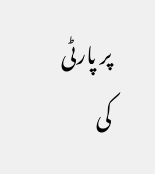پر پارٹی کی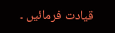قیادت فرمائیں ۔